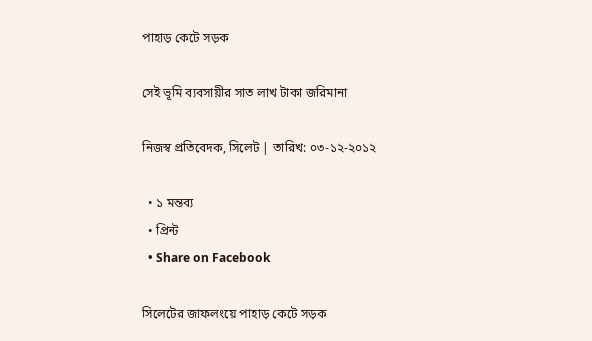পাহাড় কেটে সড়ক

সেই ভূমি ব্যবসায়ীর সাত লাখ টাকা জরিমানা

নিজস্ব প্রতিবেদক, সিলেট | তারিখ: ০৩-১২-২০১২

  • ১ মন্তব্য
  • প্রিন্ট
  • Share on Facebook

সিলেটের জাফলংয়ে পাহাড় কেটে সড়ক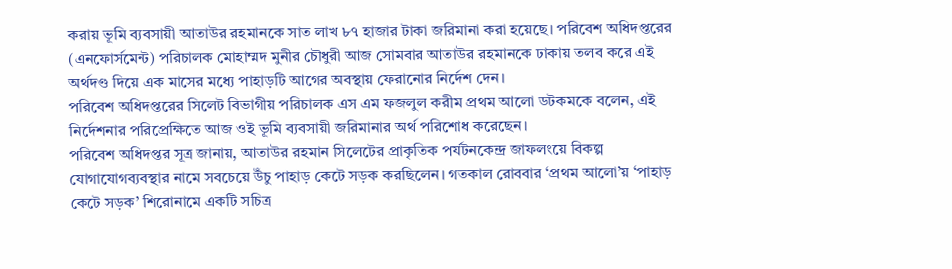করায় ভূমি ব্যবসায়ী আতাউর রহমানকে সাত লাখ ৮৭ হাজার টাকা জরিমানা করা হয়েছে। পরিবেশ অধিদপ্তরের (এনফোর্সমেন্ট) পরিচালক মোহাম্মদ মুনীর চৌধুরী আজ সোমবার আতাউর রহমানকে ঢাকায় তলব করে এই অর্থদণ্ড দিয়ে এক মাসের মধ্যে পাহাড়টি আগের অবস্থায় ফেরানোর নির্দেশ দেন।
পরিবেশ অধিদপ্তরের সিলেট বিভাগীয় পরিচালক এস এম ফজলুল করীম প্রথম আলো ডটকমকে বলেন, এই নির্দেশনার পরিপ্রেক্ষিতে আজ ওই ভূমি ব্যবসায়ী জরিমানার অর্থ পরিশোধ করেছেন।
পরিবেশ অধিদপ্তর সূত্র জানায়, আতাউর রহমান সিলেটের প্রাকৃতিক পর্যটনকেন্দ্র জাফলংয়ে বিকল্প যোগাযোগব্যবস্থার নামে সবচেয়ে উঁচু পাহাড় কেটে সড়ক করছিলেন। গতকাল রোববার ‘প্রথম আলো’য় ‘পাহাড় কেটে সড়ক’ শিরোনামে একটি সচিত্র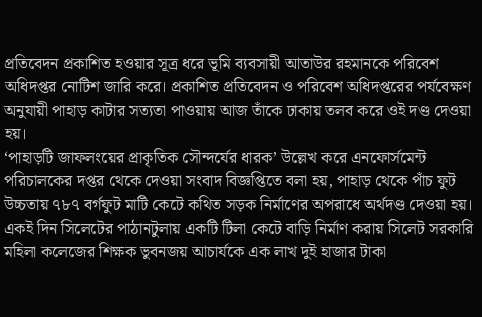প্রতিবেদন প্রকাশিত হওয়ার সূত্র ধরে ভূমি ব্যবসায়ী আতাউর রহমানকে পরিবেশ অধিদপ্তর নোটিশ জারি করে। প্রকাশিত প্রতিবেদন ও পরিবেশ অধিদপ্তরের পর্যবেক্ষণ অনুযায়ী পাহাড় কাটার সত্যতা পাওয়ায় আজ তাঁকে ঢাকায় তলব করে ওই দণ্ড দেওয়া হয়।
‘পাহাড়টি জাফলংয়ের প্রাকৃতিক সৌন্দর্যের ধারক’ উল্লেখ করে এনফোর্সমেন্ট পরিচালকের দপ্তর থেকে দেওয়া সংবাদ বিজ্ঞপ্তিতে বলা হয়, পাহাড় থেকে পাঁচ ফুট উচ্চতায় ৭৮৭ বর্গফুট মাটি কেটে কথিত সড়ক নির্মাণের অপরাধে অর্থদণ্ড দেওয়া হয়। একই দিন সিলেটের পাঠানটুলায় একটি টিলা কেটে বাড়ি নির্মাণ করায় সিলেট সরকারি মহিলা কলেজের শিক্ষক ভুবনজয় আচার্যকে এক লাখ দুই হাজার টাকা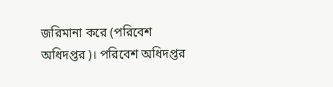জরিমানা করে (পরিবেশ অধিদপ্তর)। পরিবেশ অধিদপ্তর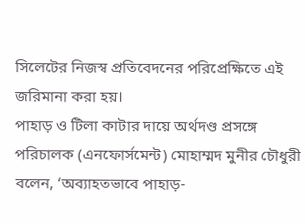সিলেটের নিজস্ব প্রতিবেদনের পরিপ্রেক্ষিতে এই জরিমানা করা হয়।
পাহাড় ও টিলা কাটার দায়ে অর্থদণ্ড প্রসঙ্গে পরিচালক (এনফোর্সমেন্ট) মোহাম্মদ মুনীর চৌধুরী বলেন, ‘অব্যাহতভাবে পাহাড়-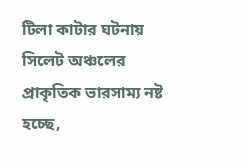টিলা কাটার ঘটনায় সিলেট অঞ্চলের প্রাকৃতিক ভারসাম্য নষ্ট হচ্ছে,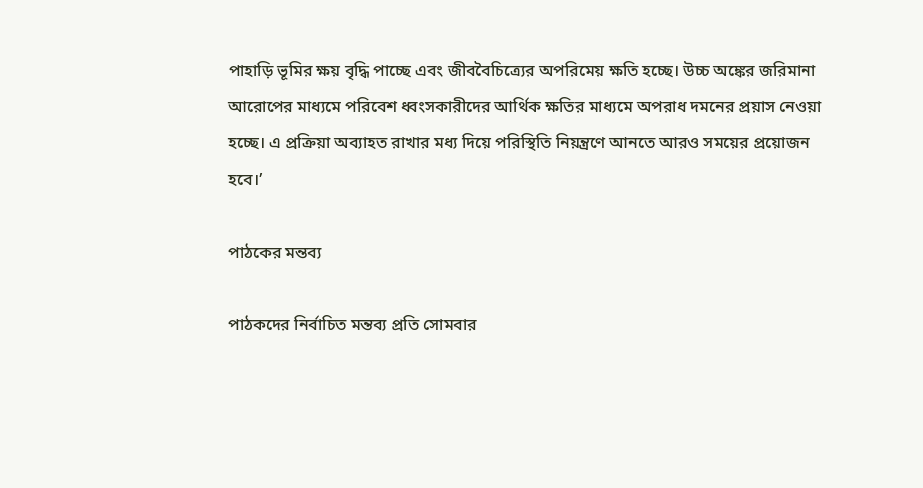পাহাড়ি ভূমির ক্ষয় বৃদ্ধি পাচ্ছে এবং জীববৈচিত্র্যের অপরিমেয় ক্ষতি হচ্ছে। উচ্চ অঙ্কের জরিমানা আরোপের মাধ্যমে পরিবেশ ধ্বংসকারীদের আর্থিক ক্ষতির মাধ্যমে অপরাধ দমনের প্রয়াস নেওয়া হচ্ছে। এ প্রক্রিয়া অব্যাহত রাখার মধ্য দিয়ে পরিস্থিতি নিয়ন্ত্রণে আনতে আরও সময়ের প্রয়োজন হবে।’

পাঠকের মন্তব্য

পাঠকদের নির্বাচিত মন্তব্য প্রতি সোমবার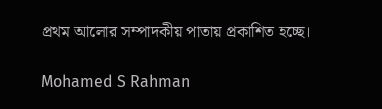প্রথম আলোর সম্পাদকীয় পাতায় প্রকাশিত হচ্ছে।

Mohamed S Rahman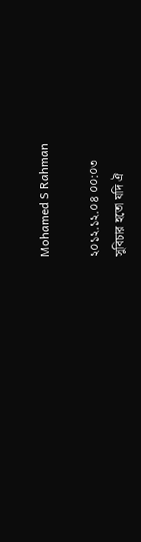Mohamed S Rahman

২০১২.১২.০৪ ০০:০৩
সুবিচার হতো যদি ঐ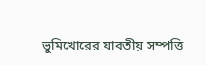ভুমিখোরের যাবতীয় সম্পত্তি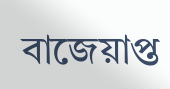বাজেয়াপ্ত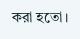করা হতো।